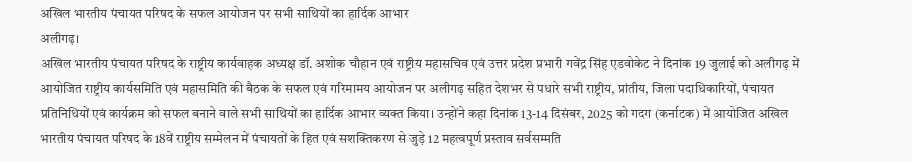अखिल भारतीय पंचायत परिषद के सफल आयोजन पर सभी साथियों का हार्दिक आभार
अलीगढ़।
अखिल भारतीय पंचायत परिषद के राष्ट्रीय कार्यवाहक अध्यक्ष डॉ. अशोक चौहान एवं राष्ट्रीय महासचिव एवं उत्तर प्रदेश प्रभारी गवेंद्र सिंह एडवोकेट ने दिनांक 19 जुलाई को अलीगढ़ में आयोजित राष्ट्रीय कार्यसमिति एवं महासमिति की बैठक के सफल एवं गरिमामय आयोजन पर अलीगढ़ सहित देशभर से पधारे सभी राष्ट्रीय, प्रांतीय, जिला पदाधिकारियों, पंचायत प्रतिनिधियों एवं कार्यक्रम को सफल बनाने वाले सभी साथियों का हार्दिक आभार व्यक्त किया। उन्होंने कहा दिनांक 13-14 दिसंबर, 2025 को गदग (कर्नाटक) में आयोजित अखिल भारतीय पंचायत परिषद के 18वें राष्ट्रीय सम्मेलन में पंचायतों के हित एवं सशक्तिकरण से जुड़े 12 महत्वपूर्ण प्रस्ताव सर्वसम्मति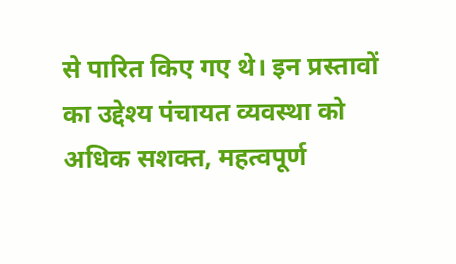से पारित किए गए थे। इन प्रस्तावों का उद्देश्य पंचायत व्यवस्था को अधिक सशक्त, महत्वपूर्ण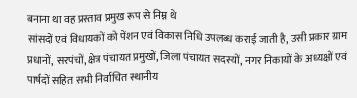बनाना था वह प्रस्ताव प्रमुख रूप से निम्न थे
सांसदों एवं विधायकों को पेंशन एवं विकास निधि उपलब्ध कराई जाती है, उसी प्रकार ग्राम प्रधानों, सरपंचों, क्षेत्र पंचायत प्रमुखों, जिला पंचायत सदस्यों, नगर निकायों के अध्यक्षों एवं पार्षदों सहित सभी निर्वाचित स्थानीय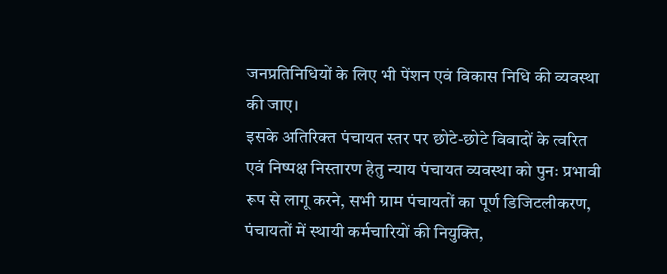जनप्रतिनिधियों के लिए भी पेंशन एवं विकास निधि की व्यवस्था की जाए।
इसके अतिरिक्त पंचायत स्तर पर छोटे-छोटे विवादों के त्वरित एवं निष्पक्ष निस्तारण हेतु न्याय पंचायत व्यवस्था को पुनः प्रभावी रूप से लागू करने, सभी ग्राम पंचायतों का पूर्ण डिजिटलीकरण, पंचायतों में स्थायी कर्मचारियों की नियुक्ति,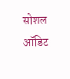सोशल ऑडिट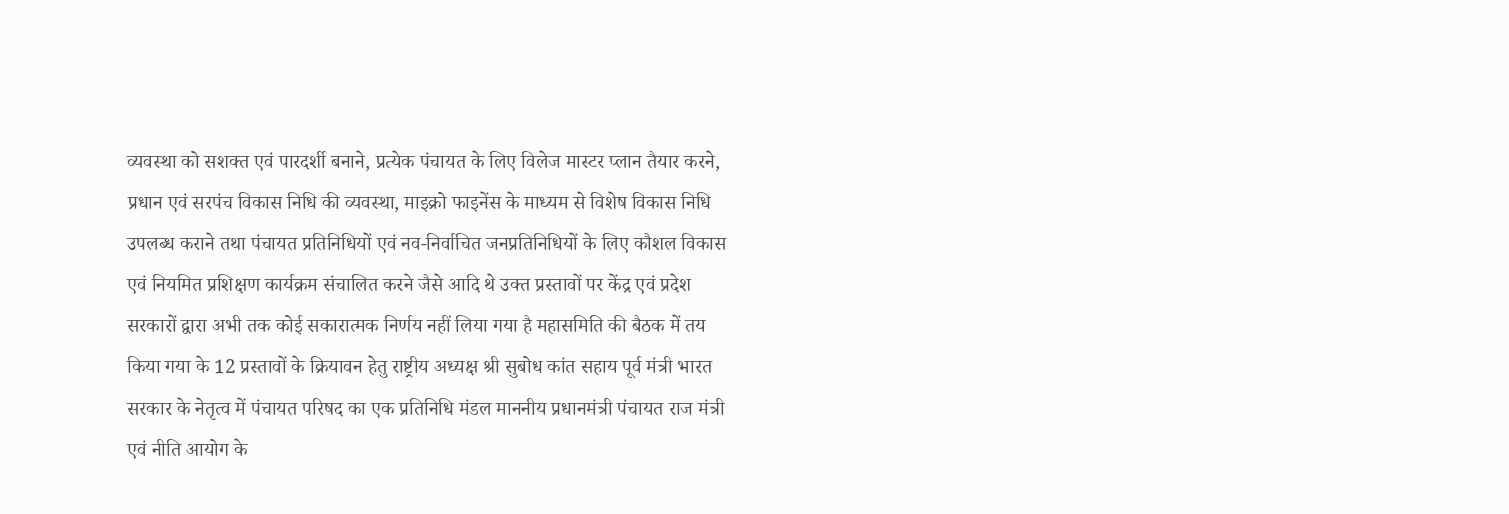व्यवस्था को सशक्त एवं पारदर्शी बनाने, प्रत्येक पंचायत के लिए विलेज मास्टर प्लान तैयार करने, प्रधान एवं सरपंच विकास निधि की व्यवस्था, माइक्रो फाइनेंस के माध्यम से विशेष विकास निधि उपलब्ध कराने तथा पंचायत प्रतिनिधियों एवं नव-निर्वाचित जनप्रतिनिधियों के लिए कौशल विकास एवं नियमित प्रशिक्षण कार्यक्रम संचालित करने जैसे आदि थे उक्त प्रस्तावों पर केंद्र एवं प्रदेश सरकारों द्वारा अभी तक कोई सकारात्मक निर्णय नहीं लिया गया है महासमिति की बैठक में तय किया गया के 12 प्रस्तावों के क्रियावन हेतु राष्ट्रीय अध्यक्ष श्री सुबोध कांत सहाय पूर्व मंत्री भारत सरकार के नेतृत्व में पंचायत परिषद का एक प्रतिनिधि मंडल माननीय प्रधानमंत्री पंचायत राज मंत्री एवं नीति आयोग के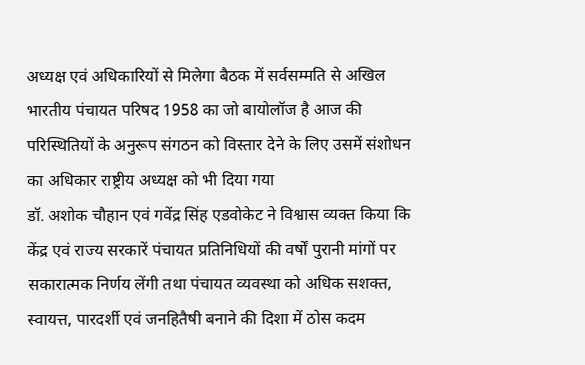अध्यक्ष एवं अधिकारियों से मिलेगा बैठक में सर्वसम्मति से अखिल भारतीय पंचायत परिषद 1958 का जो बायोलॉज है आज की परिस्थितियों के अनुरूप संगठन को विस्तार देने के लिए उसमें संशोधन का अधिकार राष्ट्रीय अध्यक्ष को भी दिया गया
डॉ. अशोक चौहान एवं गवेंद्र सिंह एडवोकेट ने विश्वास व्यक्त किया कि केंद्र एवं राज्य सरकारें पंचायत प्रतिनिधियों की वर्षों पुरानी मांगों पर सकारात्मक निर्णय लेंगी तथा पंचायत व्यवस्था को अधिक सशक्त, स्वायत्त, पारदर्शी एवं जनहितैषी बनाने की दिशा में ठोस कदम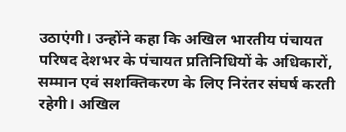उठाएंगी। उन्होंने कहा कि अखिल भारतीय पंचायत परिषद देशभर के पंचायत प्रतिनिधियों के अधिकारों, सम्मान एवं सशक्तिकरण के लिए निरंतर संघर्ष करती रहेगी। अखिल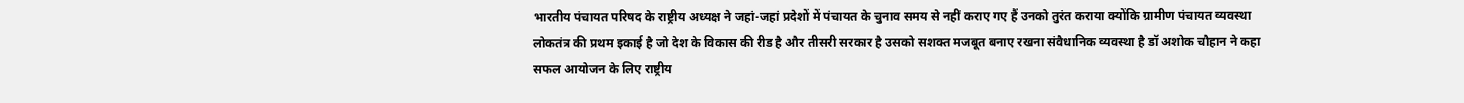भारतीय पंचायत परिषद के राष्ट्रीय अध्यक्ष ने जहां-जहां प्रदेशों में पंचायत के चुनाव समय से नहीं कराए गए हैं उनको तुरंत कराया क्योंकि ग्रामीण पंचायत व्यवस्था लोकतंत्र की प्रथम इकाई है जो देश के विकास की रीड है और तीसरी सरकार है उसको सशक्त मजबूत बनाए रखना संवैधानिक व्यवस्था है डॉ अशोक चौहान ने कहा सफल आयोजन के लिए राष्ट्रीय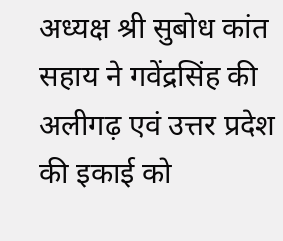अध्यक्ष श्री सुबोध कांत सहाय ने गवेंद्रसिंह की अलीगढ़ एवं उत्तर प्रदेश की इकाई को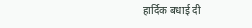हार्दिक बधाई दी